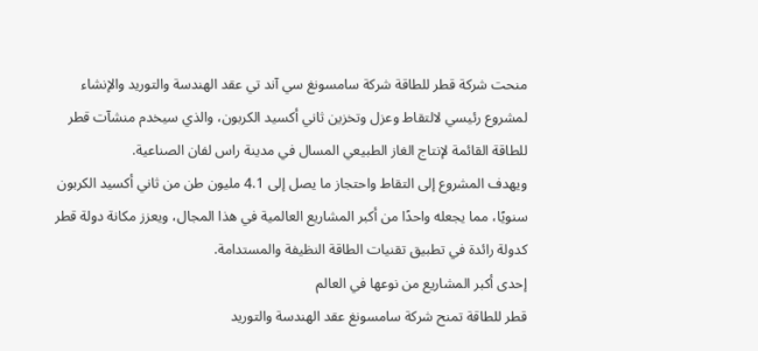منحت شركة قطر للطاقة شركة سامسونغ سي آند تي عقد الهندسة والتوريد والإنشاء لمشروع رئيسي لالتقاط وعزل وتخزين ثاني أكسيد الكربون، والذي سيخدم منشآت قطر للطاقة القائمة لإنتاج الغاز الطبيعي المسال في مدينة راس لفان الصناعية.
ويهدف المشروع إلى التقاط واحتجاز ما يصل إلى 4.1 مليون طن من ثاني أكسيد الكربون سنويًا، مما يجعله واحدًا من أكبر المشاريع العالمية في هذا المجال، ويعزز مكانة دولة قطر كدولة رائدة في تطبيق تقنيات الطاقة النظيفة والمستدامة.
إحدى أكبر المشاريع من نوعها في العالم
قطر للطاقة تمنح شركة سامسونغ عقد الهندسة والتوريد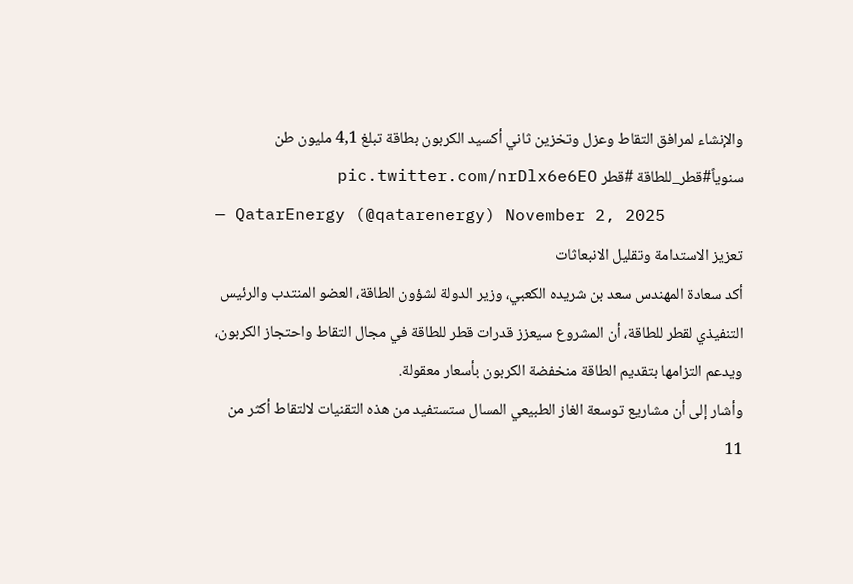والإنشاء لمرافق التقاط وعزل وتخزين ثاني أكسيد الكربون بطاقة تبلغ 4,1 مليون طن سنوياً#قطر_للطاقة #قطر pic.twitter.com/nrDlx6e6EO
— QatarEnergy (@qatarenergy) November 2, 2025
تعزيز الاستدامة وتقليل الانبعاثات
أكد سعادة المهندس سعد بن شريده الكعبي، وزير الدولة لشؤون الطاقة، العضو المنتدب والرئيس التنفيذي لقطر للطاقة، أن المشروع سيعزز قدرات قطر للطاقة في مجال التقاط واحتجاز الكربون، ويدعم التزامها بتقديم الطاقة منخفضة الكربون بأسعار معقولة.
وأشار إلى أن مشاريع توسعة الغاز الطبيعي المسال ستستفيد من هذه التقنيات لالتقاط أكثر من 11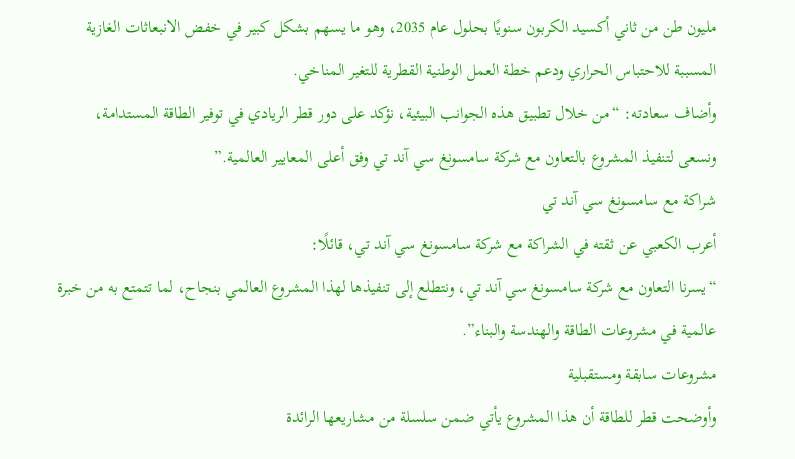مليون طن من ثاني أكسيد الكربون سنويًا بحلول عام 2035، وهو ما يسهم بشكل كبير في خفض الانبعاثات الغازية المسببة للاحتباس الحراري ودعم خطة العمل الوطنية القطرية للتغير المناخي.
وأضاف سعادته: “من خلال تطبيق هذه الجوانب البيئية، نؤكد على دور قطر الريادي في توفير الطاقة المستدامة، ونسعى لتنفيذ المشروع بالتعاون مع شركة سامسونغ سي آند تي وفق أعلى المعايير العالمية.”
شراكة مع سامسونغ سي آند تي
أعرب الكعبي عن ثقته في الشراكة مع شركة سامسونغ سي آند تي، قائلًا:
“يسرنا التعاون مع شركة سامسونغ سي آند تي، ونتطلع إلى تنفيذها لهذا المشروع العالمي بنجاح، لما تتمتع به من خبرة عالمية في مشروعات الطاقة والهندسة والبناء”.
مشروعات سابقة ومستقبلية
وأوضحت قطر للطاقة أن هذا المشروع يأتي ضمن سلسلة من مشاريعها الرائدة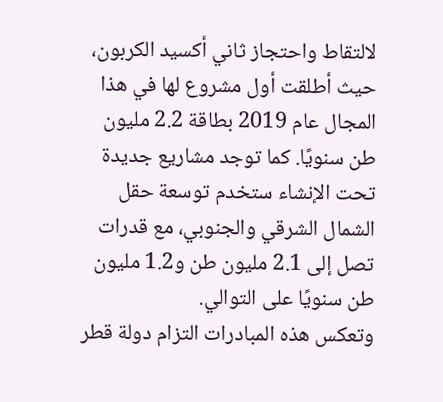لالتقاط واحتجاز ثاني أكسيد الكربون، حيث أطلقت أول مشروع لها في هذا المجال عام 2019 بطاقة 2.2 مليون طن سنويًا. كما توجد مشاريع جديدة تحت الإنشاء ستخدم توسعة حقل الشمال الشرقي والجنوبي، مع قدرات تصل إلى 2.1 مليون طن و1.2 مليون طن سنويًا على التوالي.
وتعكس هذه المبادرات التزام دولة قطر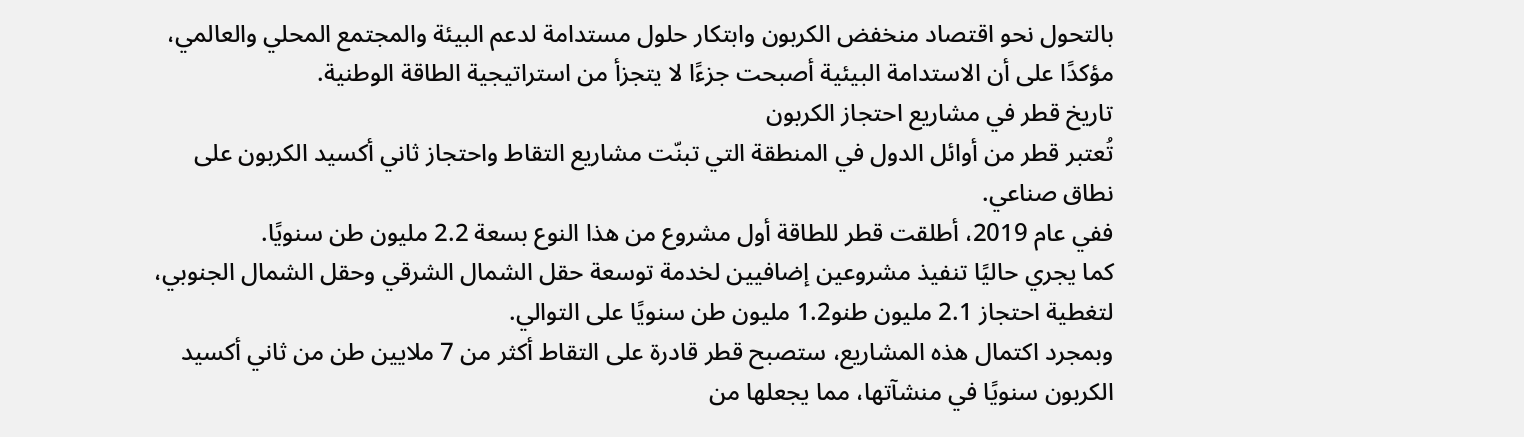بالتحول نحو اقتصاد منخفض الكربون وابتكار حلول مستدامة لدعم البيئة والمجتمع المحلي والعالمي، مؤكدًا على أن الاستدامة البيئية أصبحت جزءًا لا يتجزأ من استراتيجية الطاقة الوطنية.
تاريخ قطر في مشاريع احتجاز الكربون
تُعتبر قطر من أوائل الدول في المنطقة التي تبنّت مشاريع التقاط واحتجاز ثاني أكسيد الكربون على نطاق صناعي.
ففي عام 2019، أطلقت قطر للطاقة أول مشروع من هذا النوع بسعة 2.2 مليون طن سنويًا.
كما يجري حاليًا تنفيذ مشروعين إضافيين لخدمة توسعة حقل الشمال الشرقي وحقل الشمال الجنوبي، لتغطية احتجاز 2.1 مليون طنو1.2 مليون طن سنويًا على التوالي.
وبمجرد اكتمال هذه المشاريع، ستصبح قطر قادرة على التقاط أكثر من 7 ملايين طن من ثاني أكسيد الكربون سنويًا في منشآتها، مما يجعلها من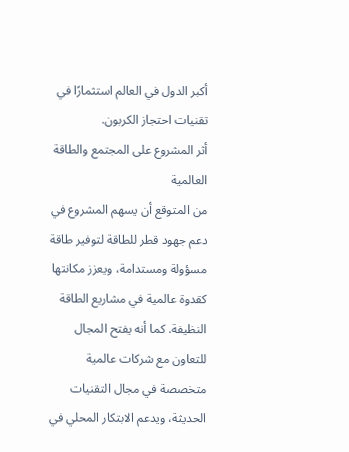أكبر الدول في العالم استثمارًا في تقنيات احتجاز الكربون.
أثر المشروع على المجتمع والطاقة العالمية
من المتوقع أن يسهم المشروع في دعم جهود قطر للطاقة لتوفير طاقة مسؤولة ومستدامة، ويعزز مكانتها كقدوة عالمية في مشاريع الطاقة النظيفة. كما أنه يفتح المجال للتعاون مع شركات عالمية متخصصة في مجال التقنيات الحديثة، ويدعم الابتكار المحلي في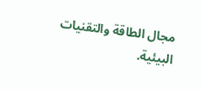مجال الطاقة والتقنيات البيئية.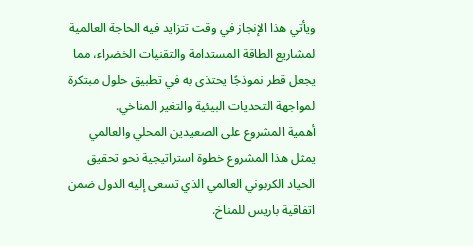ويأتي هذا الإنجاز في وقت تتزايد فيه الحاجة العالمية لمشاريع الطاقة المستدامة والتقنيات الخضراء، مما يجعل قطر نموذجًا يحتذى به في تطبيق حلول مبتكرة لمواجهة التحديات البيئية والتغير المناخي.
أهمية المشروع على الصعيدين المحلي والعالمي
يمثل هذا المشروع خطوة استراتيجية نحو تحقيق الحياد الكربوني العالمي الذي تسعى إليه الدول ضمن اتفاقية باريس للمناخ.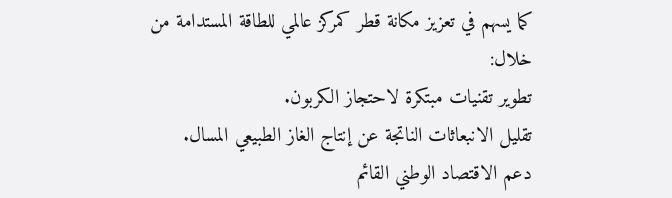كما يسهم في تعزيز مكانة قطر كمركز عالمي للطاقة المستدامة من خلال:
تطوير تقنيات مبتكرة لاحتجاز الكربون.
تقليل الانبعاثات الناتجة عن إنتاج الغاز الطبيعي المسال.
دعم الاقتصاد الوطني القائم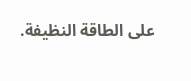على الطاقة النظيفة.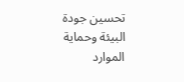تحسين جودة البيئة وحماية الموارد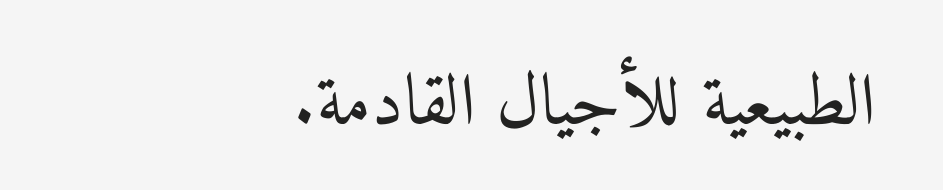الطبيعية للأجيال القادمة.